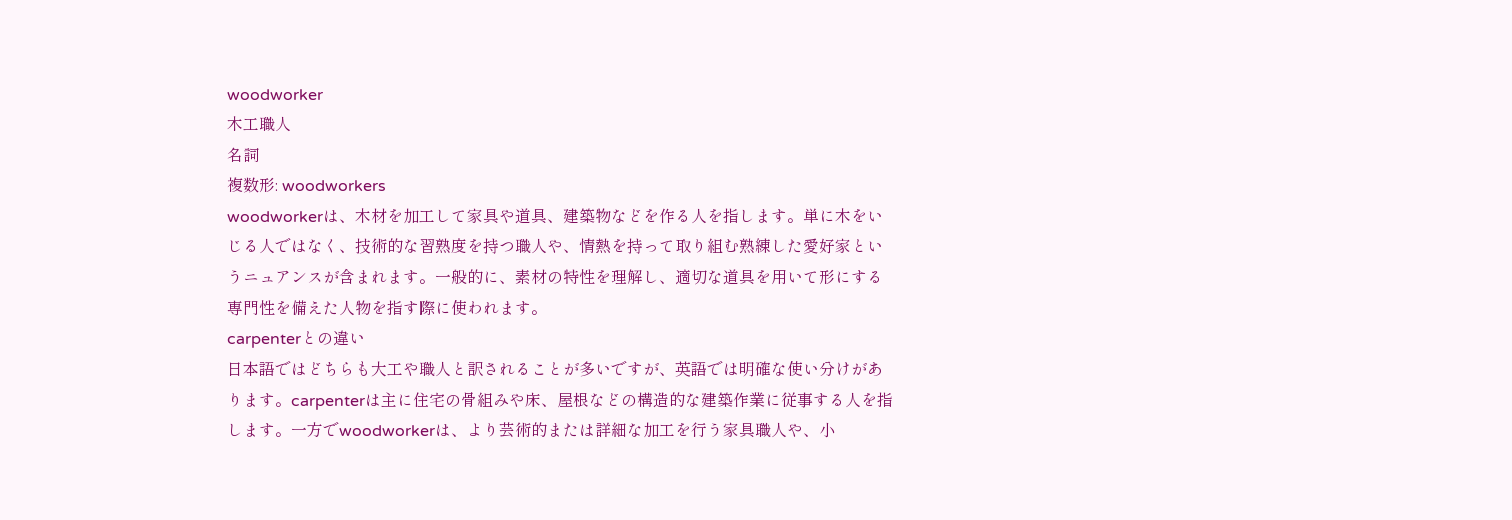woodworker
木工職人
名詞
複数形: woodworkers
woodworkerは、木材を加工して家具や道具、建築物などを作る人を指します。単に木をいじる人ではなく、技術的な習熟度を持つ職人や、情熱を持って取り組む熟練した愛好家というニュアンスが含まれます。一般的に、素材の特性を理解し、適切な道具を用いて形にする専門性を備えた人物を指す際に使われます。
carpenterとの違い
日本語ではどちらも大工や職人と訳されることが多いですが、英語では明確な使い分けがあります。carpenterは主に住宅の骨組みや床、屋根などの構造的な建築作業に従事する人を指します。一方でwoodworkerは、より芸術的または詳細な加工を行う家具職人や、小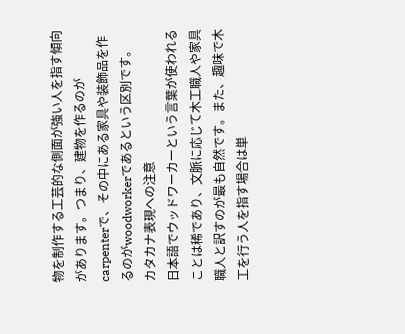物を制作する工芸的な側面が強い人を指す傾向があります。つまり、建物を作るのがcarpenterで、その中にある家具や装飾品を作るのがwoodworkerであるという区別です。
カタカナ表現への注意
日本語でウッドワーカーという言葉が使われることは稀であり、文脈に応じて木工職人や家具職人と訳すのが最も自然です。また、趣味で木工を行う人を指す場合は単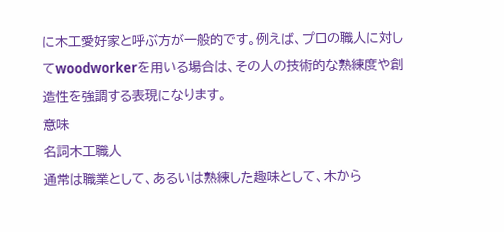に木工愛好家と呼ぶ方が一般的です。例えば、プロの職人に対してwoodworkerを用いる場合は、その人の技術的な熟練度や創造性を強調する表現になります。
意味
名詞木工職人
通常は職業として、あるいは熟練した趣味として、木から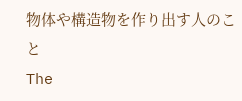物体や構造物を作り出す人のこと
The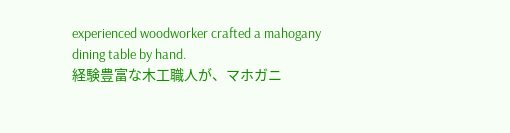experienced woodworker crafted a mahogany dining table by hand.
経験豊富な木工職人が、マホガニ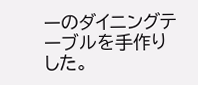ーのダイニングテーブルを手作りした。